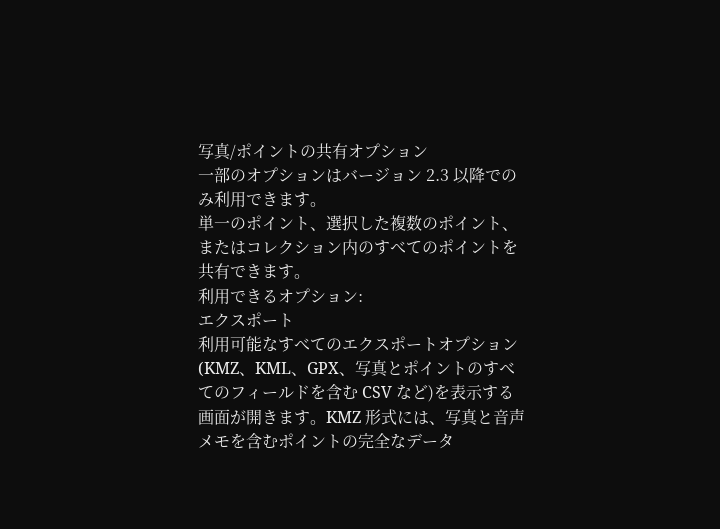写真/ポイントの共有オプション
一部のオプションはバージョン 2.3 以降でのみ利用できます。
単一のポイント、選択した複数のポイント、またはコレクション内のすべてのポイントを共有できます。
利用できるオプション:
エクスポート
利用可能なすべてのエクスポートオプション(KMZ、KML、GPX、写真とポイントのすべてのフィールドを含む CSV など)を表示する画面が開きます。KMZ 形式には、写真と音声メモを含むポイントの完全なデータ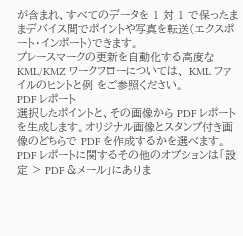が含まれ、すべてのデータを 1 対 1 で保ったままデバイス間でポイントや写真を転送(エクスポート・インポート)できます。
プレースマークの更新を自動化する高度な KML/KMZ ワークフローについては、 KML ファイルのヒントと例 をご参照ください。
PDF レポート
選択したポイントと、その画像から PDF レポートを生成します。オリジナル画像とスタンプ付き画像のどちらで PDF を作成するかを選べます。PDF レポートに関するその他のオプションは「設定 > PDF &メール」にありま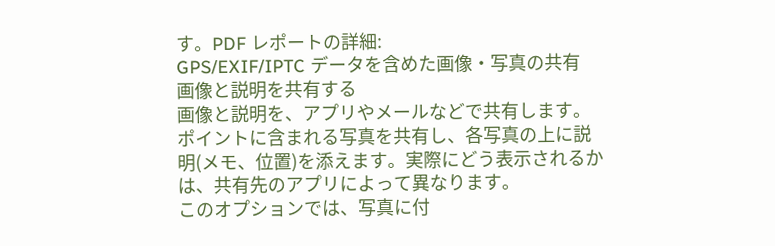す。PDF レポートの詳細:
GPS/EXIF/IPTC データを含めた画像・写真の共有
画像と説明を共有する
画像と説明を、アプリやメールなどで共有します。ポイントに含まれる写真を共有し、各写真の上に説明(メモ、位置)を添えます。実際にどう表示されるかは、共有先のアプリによって異なります。
このオプションでは、写真に付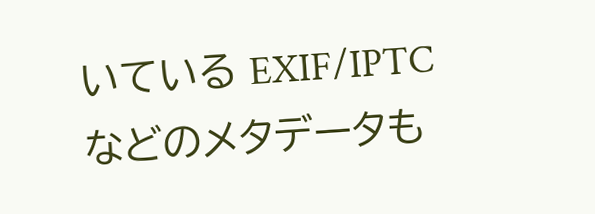いている EXIF/IPTC などのメタデータも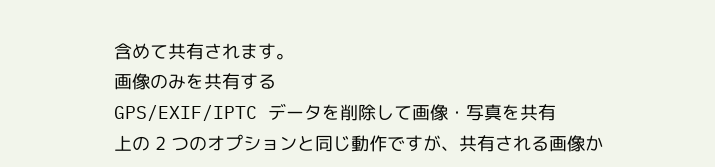含めて共有されます。
画像のみを共有する
GPS/EXIF/IPTC データを削除して画像・写真を共有
上の 2 つのオプションと同じ動作ですが、共有される画像か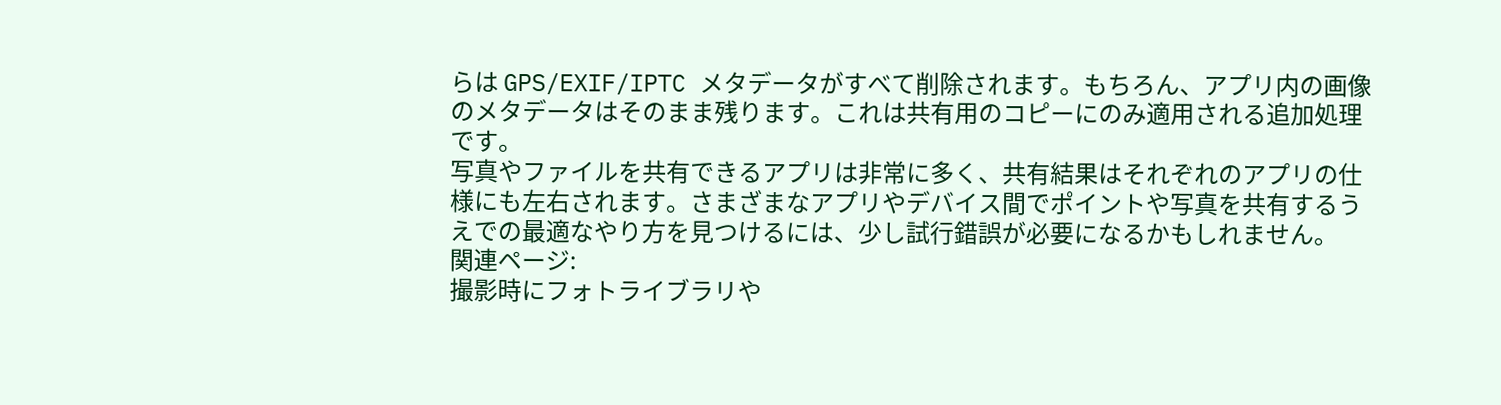らは GPS/EXIF/IPTC メタデータがすべて削除されます。もちろん、アプリ内の画像のメタデータはそのまま残ります。これは共有用のコピーにのみ適用される追加処理です。
写真やファイルを共有できるアプリは非常に多く、共有結果はそれぞれのアプリの仕様にも左右されます。さまざまなアプリやデバイス間でポイントや写真を共有するうえでの最適なやり方を見つけるには、少し試行錯誤が必要になるかもしれません。
関連ページ:
撮影時にフォトライブラリや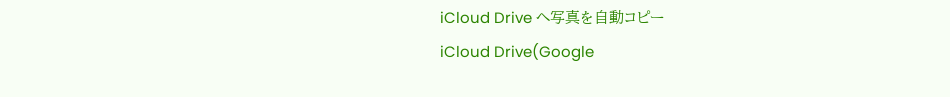iCloud Drive へ写真を自動コピー
iCloud Drive(Google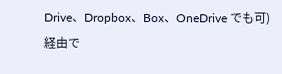Drive、Dropbox、Box、OneDrive でも可)経由で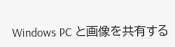Windows PC と画像を共有する